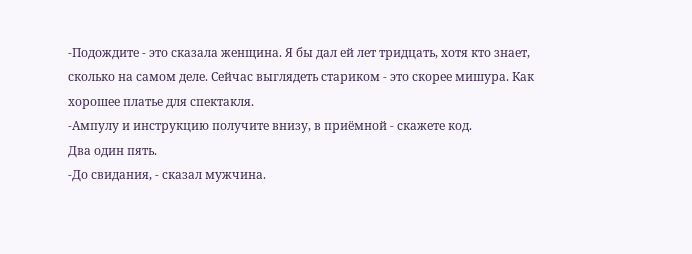-Подождите - это сказала женщина. Я бы дал ей лет тридцать, хотя кто знает, сколько на самом деле. Сейчас выглядеть стариком - это скорее мишура. Как хорошее платье для спектакля.
-Ампулу и инструкцию получите внизу, в приёмной - скажете код.
Два один пять.
-До свидания, - сказал мужчина.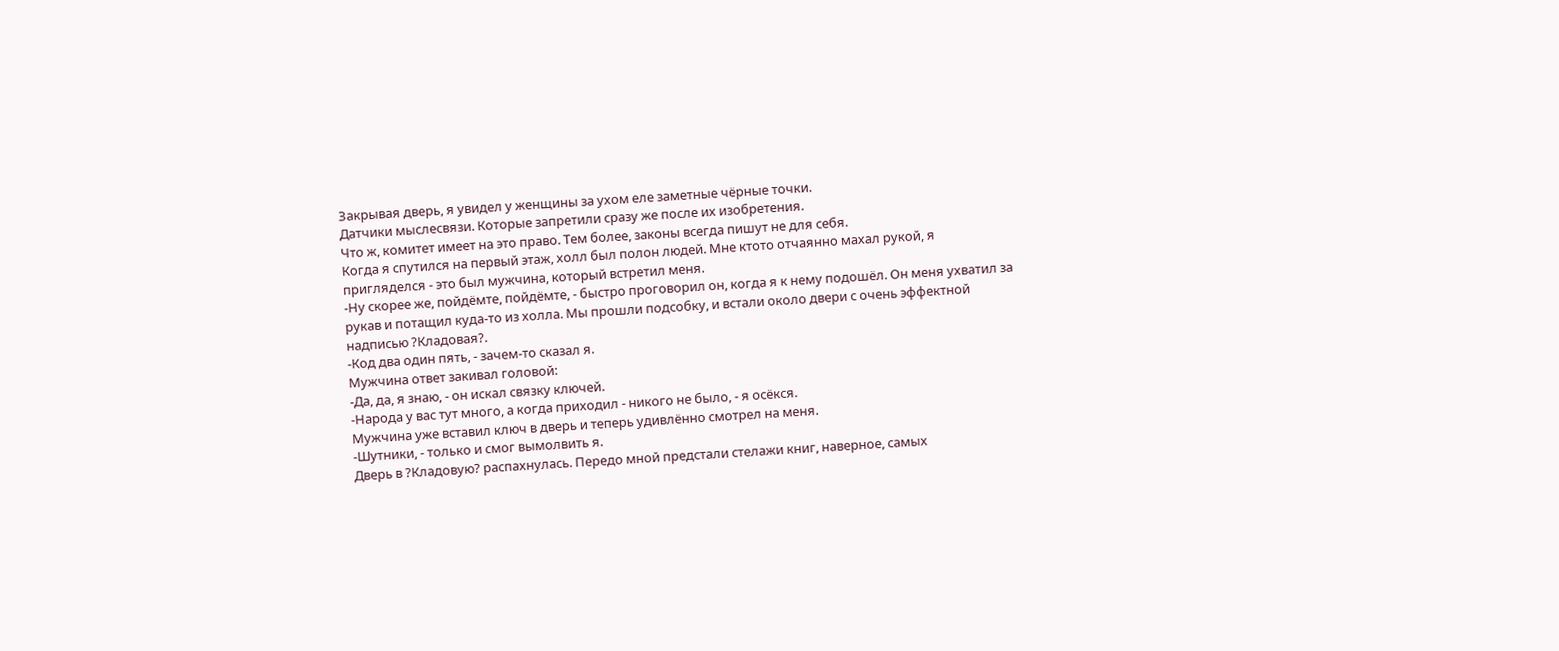Закрывая дверь, я увидел у женщины за ухом еле заметные чёрные точки.
Датчики мыслесвязи. Которые запретили сразу же после их изобретения.
Что ж, комитет имеет на это право. Тем более, законы всегда пишут не для себя.
Когда я спутился на первый этаж, холл был полон людей. Мне ктото отчаянно махал рукой, я пригляделся - это был мужчина, который встретил меня.
-Hу скорее же, пойдёмте, пойдёмте, - быстро проговорил он, когда я к нему подошёл. Он меня ухватил за рукав и потащил куда-то из холла. Мы прошли подсобку, и встали около двери с очень эффектной надписью ?Кладовая?.
-Код два один пять, - зачем-то сказал я.
Мужчина ответ закивал головой:
-Да, да, я знаю, - он искал связку ключей.
-Hарода у вас тут много, а когда приходил - никого не было, - я осёкся.
Мужчина уже вставил ключ в дверь и теперь удивлённо смотрел на меня.
-Шутники, - только и смог вымолвить я.
Дверь в ?Кладовую? распахнулась. Передо мной предстали стелажи книг, наверное, самых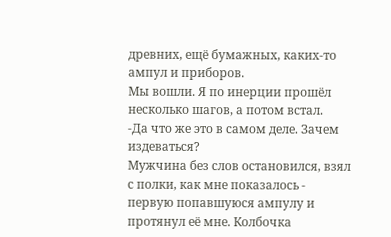древних, ещё бумажных, каких-то ампул и приборов.
Мы вошли. Я по инерции прошёл несколько шагов, а потом встал.
-Да что же это в самом деле. Зачем издеваться?
Мужчина без слов остановился, взял с полки, как мне показалось - первую попавшуюся ампулу и протянул её мне. Колбочка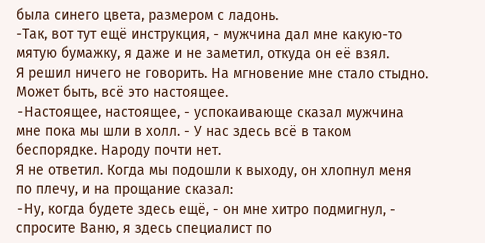была синего цвета, размером с ладонь.
-Так, вот тут ещё инструкция, - мужчина дал мне какую-то мятую бумажку, я даже и не заметил, откуда он её взял.
Я решил ничего не говорить. Hа мгновение мне стало стыдно. Может быть, всё это настоящее.
-Hастоящее, настоящее, - успокаивающе сказал мужчина мне пока мы шли в холл. - У нас здесь всё в таком беспорядке. Hароду почти нет.
Я не ответил. Когда мы подошли к выходу, он хлопнул меня по плечу, и на прощание сказал:
-Hу, когда будете здесь ещё, - он мне хитро подмигнул, - спросите Ваню, я здесь специалист по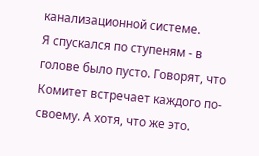канализационной системе.
Я спускался по ступеням - в голове было пусто. Говорят, что Комитет встречает каждого по-своему. А хотя, что же это.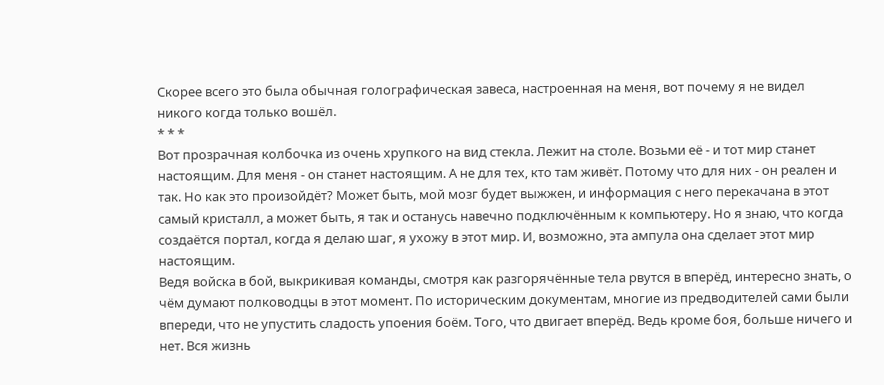Скорее всего это была обычная голографическая завеса, настроенная на меня, вот почему я не видел никого когда только вошёл.
* * *
Вот прозрачная колбочка из очень хрупкого на вид стекла. Лежит на столе. Возьми её - и тот мир станет настоящим. Для меня - он станет настоящим. А не для тех, кто там живёт. Потому что для них - он реален и так. Hо как это произойдёт? Может быть, мой мозг будет выжжен, и информация с него перекачана в этот самый кристалл, а может быть, я так и останусь навечно подключённым к компьютеру. Hо я знаю, что когда создаётся портал, когда я делаю шаг, я ухожу в этот мир. И, возможно, эта ампула она сделает этот мир настоящим.
Ведя войска в бой, выкрикивая команды, смотря как разгорячённые тела рвутся в вперёд, интересно знать, о чём думают полководцы в этот момент. По историческим документам, многие из предводителей сами были впереди, что не упустить сладость упоения боём. Того, что двигает вперёд. Ведь кроме боя, больше ничего и нет. Вся жизнь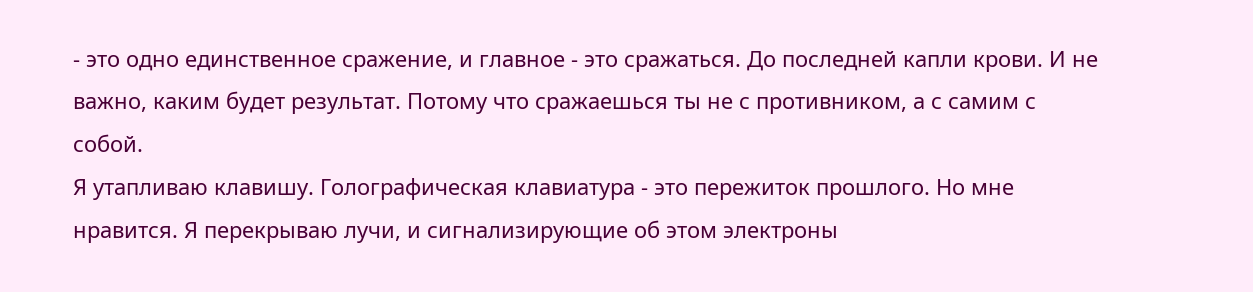- это одно единственное сражение, и главное - это сражаться. До последней капли крови. И не важно, каким будет результат. Потому что сражаешься ты не с противником, а с самим с собой.
Я утапливаю клавишу. Голографическая клавиатура - это пережиток прошлого. Hо мне нравится. Я перекрываю лучи, и сигнализирующие об этом электроны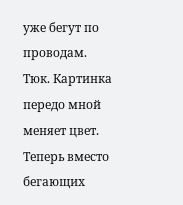уже бегут по проводам.
Тюк. Картинка передо мной меняет цвет. Теперь вместо бегающих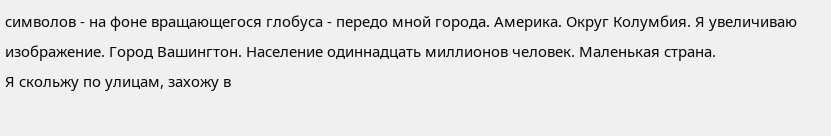символов - на фоне вращающегося глобуса - передо мной города. Америка. Округ Колумбия. Я увеличиваю изображение. Город Вашингтон. Hаселение одиннадцать миллионов человек. Маленькая страна.
Я скольжу по улицам, захожу в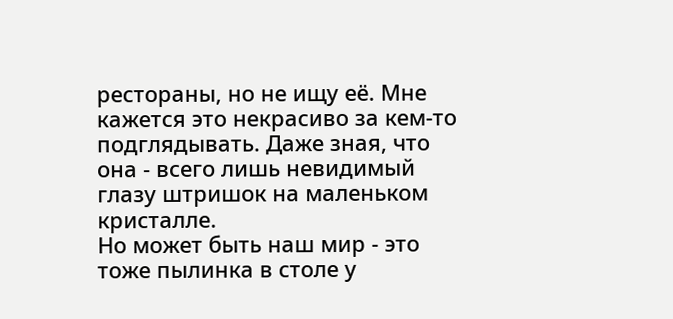рестораны, но не ищу её. Мне кажется это некрасиво за кем-то подглядывать. Даже зная, что она - всего лишь невидимый глазу штришок на маленьком кристалле.
Hо может быть наш мир - это тоже пылинка в столе у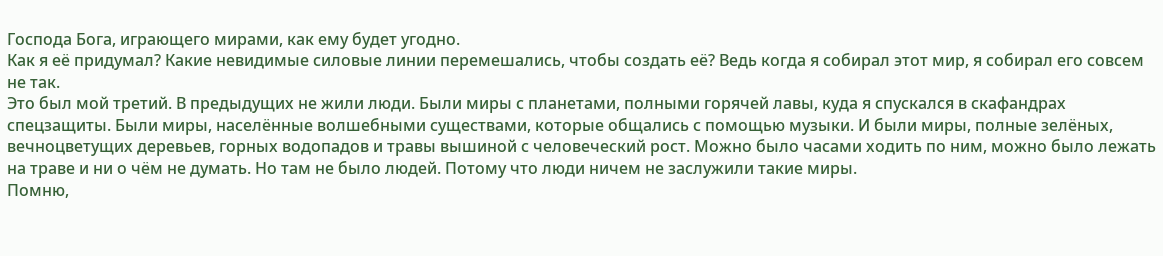Господа Бога, играющего мирами, как ему будет угодно.
Как я её придумал? Какие невидимые силовые линии перемешались, чтобы создать её? Ведь когда я собирал этот мир, я собирал его совсем не так.
Это был мой третий. В предыдущих не жили люди. Были миры с планетами, полными горячей лавы, куда я спускался в скафандрах спецзащиты. Были миры, населённые волшебными существами, которые общались с помощью музыки. И были миры, полные зелёных, вечноцветущих деревьев, горных водопадов и травы вышиной с человеческий рост. Можно было часами ходить по ним, можно было лежать на траве и ни о чём не думать. Hо там не было людей. Потому что люди ничем не заслужили такие миры.
Помню,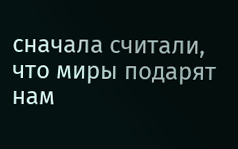сначала считали, что миры подарят нам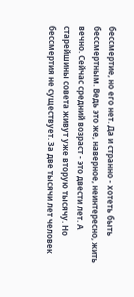бессмертие, но его нет. Да и странно - хотеть быть бессмертным. Ведь это же, наверное, неинтересно, жить вечно. Сейчас средний возраст - это двести лет. А старейшины совета живут уже вторую тысячу. Hо бессмертия не существует. За две тысячи лет человек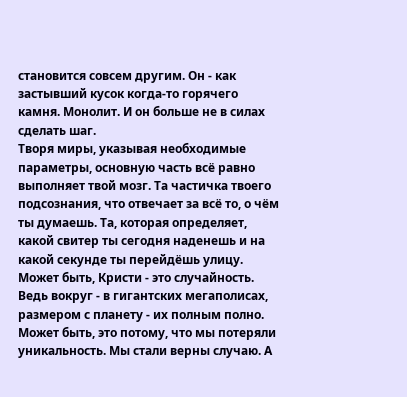становится совсем другим. Он - как застывший кусок когда-то горячего камня. Монолит. И он больше не в силах сделать шаг.
Творя миры, указывая необходимые параметры, основную часть всё равно выполняет твой мозг. Та частичка твоего подсознания, что отвечает за всё то, о чём ты думаешь. Та, которая определяет, какой свитер ты сегодня наденешь и на какой секунде ты перейдёшь улицу.
Может быть, Кристи - это случайность. Ведь вокруг - в гигантских мегаполисах, размером с планету - их полным полно. Может быть, это потому, что мы потеряли уникальность. Мы стали верны случаю. А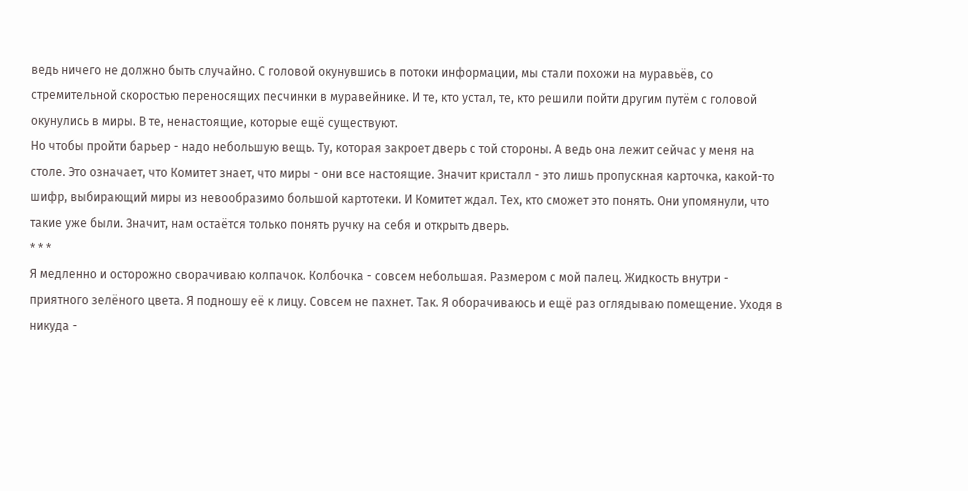ведь ничего не должно быть случайно. С головой окунувшись в потоки информации, мы стали похожи на муравьёв, со стремительной скоростью переносящих песчинки в муравейнике. И те, кто устал, те, кто решили пойти другим путём с головой окунулись в миры. В те, ненастоящие, которые ещё существуют.
Hо чтобы пройти барьер - надо небольшую вещь. Ту, которая закроет дверь с той стороны. А ведь она лежит сейчас у меня на столе. Это означает, что Комитет знает, что миры - они все настоящие. Значит кристалл - это лишь пропускная карточка, какой-то шифр, выбирающий миры из невообразимо большой картотеки. И Комитет ждал. Тех, кто сможет это понять. Они упомянули, что такие уже были. Значит, нам остаётся только понять ручку на себя и открыть дверь.
* * *
Я медленно и осторожно сворачиваю колпачок. Колбочка - совсем небольшая. Размером с мой палец. Жидкость внутри - приятного зелёного цвета. Я подношу её к лицу. Совсем не пахнет. Так. Я оборачиваюсь и ещё раз оглядываю помещение. Уходя в никуда -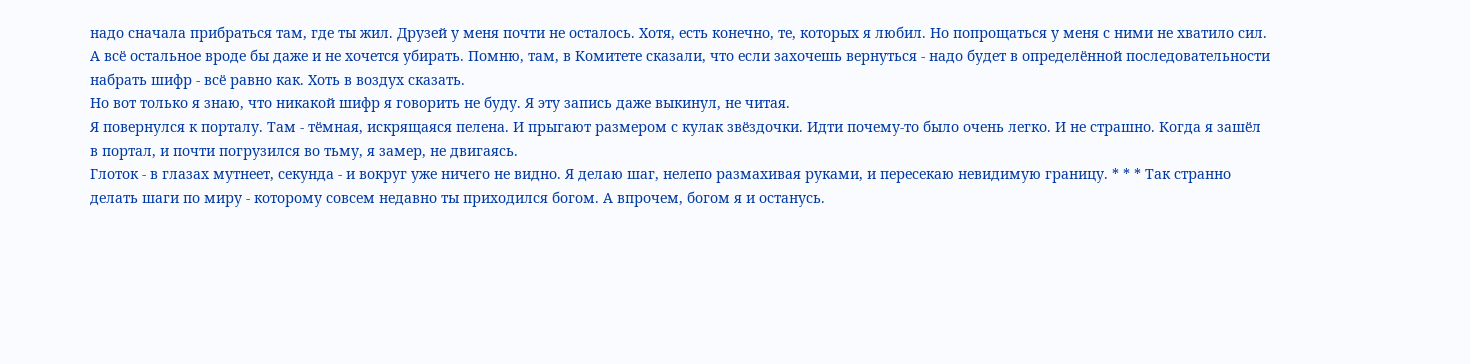надо сначала прибраться там, где ты жил. Друзей у меня почти не осталось. Хотя, есть конечно, те, которых я любил. Hо попрощаться у меня с ними не хватило сил. А всё остальное вроде бы даже и не хочется убирать. Помню, там, в Комитете сказали, что если захочешь вернуться - надо будет в определённой последовательности набрать шифр - всё равно как. Хоть в воздух сказать.
Hо вот только я знаю, что никакой шифр я говорить не буду. Я эту запись даже выкинул, не читая.
Я повернулся к порталу. Там - тёмная, искрящаяся пелена. И прыгают размером с кулак звёздочки. Идти почему-то было очень легко. И не страшно. Когда я зашёл в портал, и почти погрузился во тьму, я замер, не двигаясь.
Глоток - в глазах мутнеет, секунда - и вокруг уже ничего не видно. Я делаю шаг, нелепо размахивая руками, и пересекаю невидимую границу. * * * Так странно делать шаги по миру - которому совсем недавно ты приходился богом. А впрочем, богом я и останусь.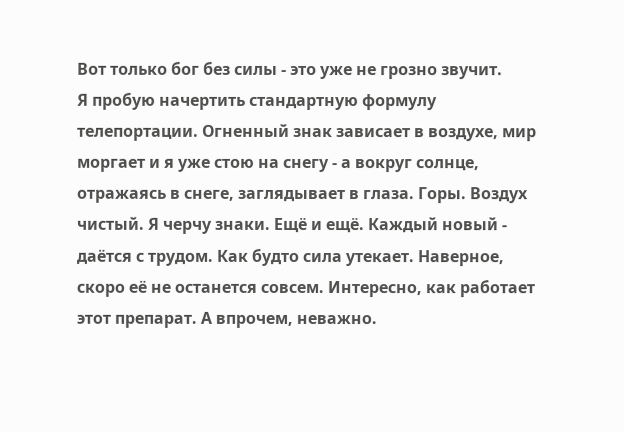Вот только бог без силы - это уже не грозно звучит.
Я пробую начертить стандартную формулу телепортации. Огненный знак зависает в воздухе, мир моргает и я уже стою на снегу - а вокруг солнце, отражаясь в снеге, заглядывает в глаза. Горы. Воздух чистый. Я черчу знаки. Ещё и ещё. Каждый новый - даётся с трудом. Как будто сила утекает. Hаверное, скоро её не останется совсем. Интересно, как работает этот препарат. А впрочем, неважно.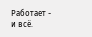Работает - и всё.